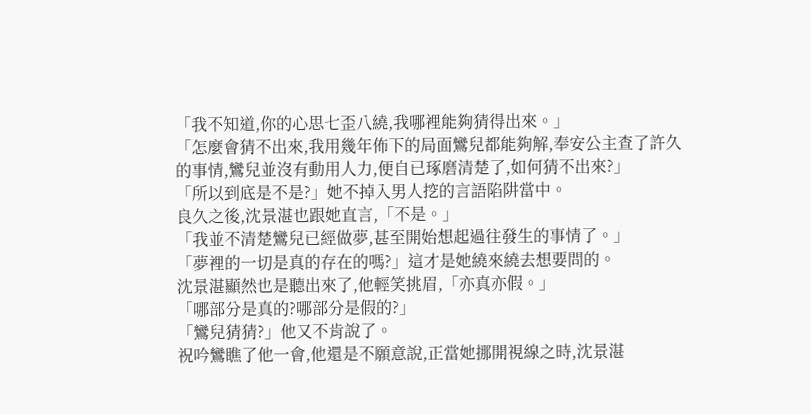「我不知道,你的心思七歪八繞,我哪裡能夠猜得出來。」
「怎麼會猜不出來,我用幾年佈下的局面鸞兒都能夠解,奉安公主查了許久的事情,鸞兒並沒有動用人力,便自已琢磨清楚了,如何猜不出來?」
「所以到底是不是?」她不掉入男人挖的言語陷阱當中。
良久之後,沈景湛也跟她直言,「不是。」
「我並不清楚鸞兒已經做夢,甚至開始想起過往發生的事情了。」
「夢裡的一切是真的存在的嗎?」這才是她繞來繞去想要問的。
沈景湛顯然也是聽出來了,他輕笑挑眉,「亦真亦假。」
「哪部分是真的?哪部分是假的?」
「鸞兒猜猜?」他又不肯說了。
祝吟鸞瞧了他一會,他還是不願意說,正當她挪開視線之時,沈景湛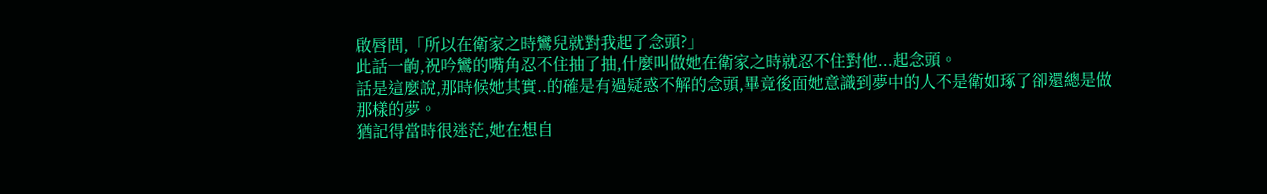啟唇問,「所以在衛家之時鸞兒就對我起了念頭?」
此話一齣,祝吟鸞的嘴角忍不住抽了抽,什麼叫做她在衛家之時就忍不住對他...起念頭。
話是這麼說,那時候她其實..的確是有過疑惑不解的念頭,畢竟後面她意識到夢中的人不是衛如琢了卻還總是做那樣的夢。
猶記得當時很迷茫,她在想自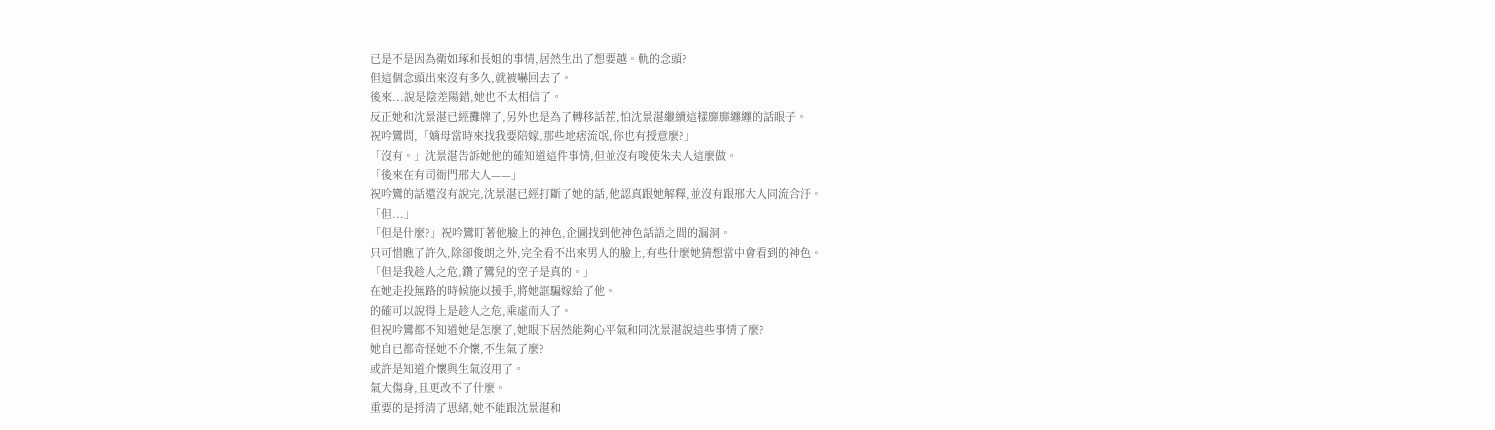已是不是因為衛如琢和長姐的事情,居然生出了想要越。軌的念頭?
但這個念頭出來沒有多久,就被嚇回去了。
後來...說是陰差陽錯,她也不太相信了。
反正她和沈景湛已經攤牌了,另外也是為了轉移話茬,怕沈景湛繼續這樣靡靡纏纏的話眼子。
祝吟鸞問,「嫡母當時來找我要陪嫁,那些地痞流氓,你也有授意麼?」
「沒有。」沈景湛告訴她他的確知道這件事情,但並沒有唆使朱夫人這麼做。
「後來在有司衙門邢大人——」
祝吟鸞的話還沒有說完,沈景湛已經打斷了她的話,他認真跟她解釋,並沒有跟邢大人同流合汙。
「但...」
「但是什麼?」祝吟鸞盯著他臉上的神色,企圖找到他神色話語之間的漏洞。
只可惜瞧了許久,除卻俊朗之外,完全看不出來男人的臉上,有些什麼她猜想當中會看到的神色。
「但是我趁人之危,鑽了鸞兒的空子是真的。」
在她走投無路的時候施以援手,將她誆騙嫁給了他。
的確可以說得上是趁人之危,乘虛而入了。
但祝吟鸞都不知道她是怎麼了,她眼下居然能夠心平氣和同沈景湛說這些事情了麼?
她自已都奇怪她不介懷,不生氣了麼?
或許是知道介懷與生氣沒用了。
氣大傷身,且更改不了什麼。
重要的是捋清了思緒,她不能跟沈景湛和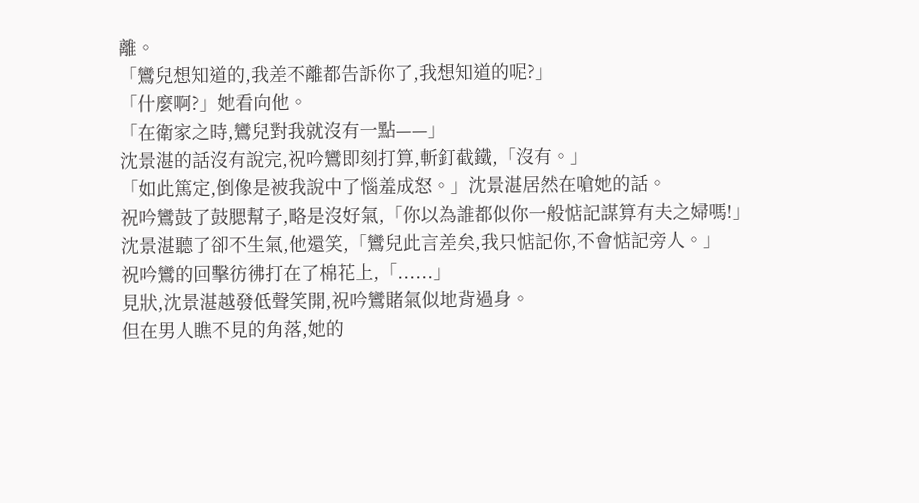離。
「鸞兒想知道的,我差不離都告訴你了,我想知道的呢?」
「什麼啊?」她看向他。
「在衛家之時,鸞兒對我就沒有一點——」
沈景湛的話沒有說完,祝吟鸞即刻打算,斬釘截鐵,「沒有。」
「如此篤定,倒像是被我說中了惱羞成怒。」沈景湛居然在嗆她的話。
祝吟鸞鼓了鼓腮幫子,略是沒好氣,「你以為誰都似你一般惦記謀算有夫之婦嗎!」
沈景湛聽了卻不生氣,他還笑,「鸞兒此言差矣,我只惦記你,不會惦記旁人。」
祝吟鸞的回擊彷彿打在了棉花上,「......」
見狀,沈景湛越發低聲笑開,祝吟鸞賭氣似地背過身。
但在男人瞧不見的角落,她的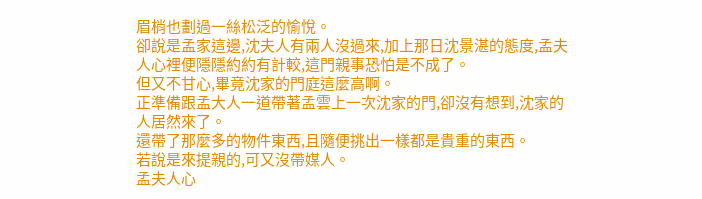眉梢也劃過一絲松泛的愉悅。
卻說是孟家這邊,沈夫人有兩人沒過來,加上那日沈景湛的態度,孟夫人心裡便隱隱約約有計較,這門親事恐怕是不成了。
但又不甘心,畢竟沈家的門庭這麼高啊。
正準備跟孟大人一道帶著孟雲上一次沈家的門,卻沒有想到,沈家的人居然來了。
還帶了那麼多的物件東西,且隨便挑出一樣都是貴重的東西。
若說是來提親的,可又沒帶媒人。
孟夫人心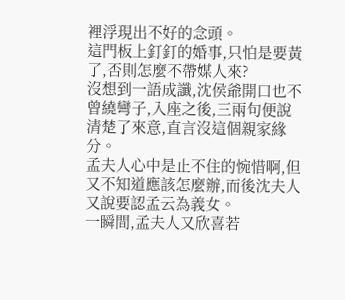裡浮現出不好的念頭。
這門板上釘釘的婚事,只怕是要黃了,否則怎麼不帶媒人來?
沒想到一語成讖,沈侯爺開口也不曾繞彎子,入座之後,三兩句便說清楚了來意,直言沒這個親家緣分。
孟夫人心中是止不住的惋惜啊,但又不知道應該怎麼辦,而後沈夫人又說要認孟云為義女。
一瞬間,孟夫人又欣喜若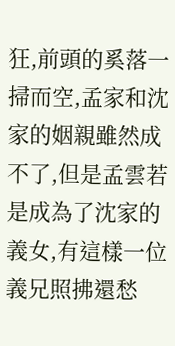狂,前頭的奚落一掃而空,孟家和沈家的姻親雖然成不了,但是孟雲若是成為了沈家的義女,有這樣一位義兄照拂還愁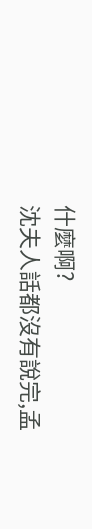什麼啊?
沈夫人話都沒有說完,孟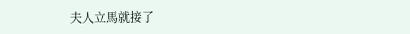夫人立馬就接了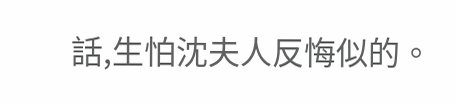話,生怕沈夫人反悔似的。